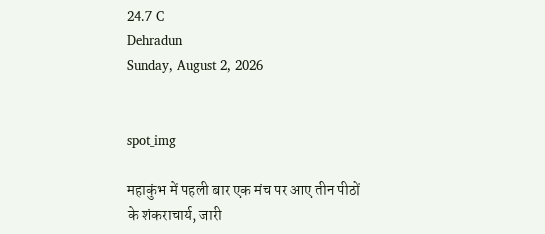24.7 C
Dehradun
Sunday, August 2, 2026


spot_img

महाकुंभ में पहली बार एक मंच पर आए तीन पीठों के शंकराचार्य, जारी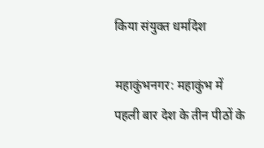किया संयुक्त धर्मादेश

महाकुंभनगर: महाकुंभ में पहली बार देश के तीन पीठों के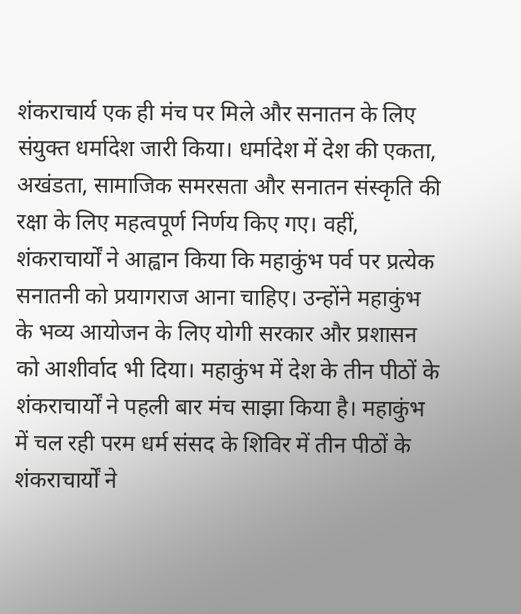शंकराचार्य एक ही मंच पर मिले और सनातन के लिए संयुक्त धर्मादेश जारी किया। धर्मादेश में देश की एकता, अखंडता, सामाजिक समरसता और सनातन संस्कृति की रक्षा के लिए महत्वपूर्ण निर्णय किए गए। वहीं, शंकराचार्यों ने आह्वान किया कि महाकुंभ पर्व पर प्रत्येक सनातनी को प्रयागराज आना चाहिए। उन्होंने महाकुंभ के भव्य आयोजन के लिए योगी सरकार और प्रशासन को आशीर्वाद भी दिया। महाकुंभ में देश के तीन पीठों के शंकराचार्यों ने पहली बार मंच साझा किया है। महाकुंभ में चल रही परम धर्म संसद के शिविर में तीन पीठों के शंकराचार्यों ने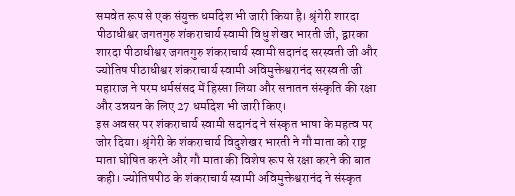समवेत रूप से एक संयुक्त धर्मादेश भी जारी किया है। श्रृंगेरी शारदा पीठाधीश्वर जगतगुरु शंकराचार्य स्वामी विधु शेखर भारती जी, द्वारका शारदा पीठाधीश्वर जगतगुरु शंकराचार्य स्वामी सदानंद सरस्वती जी और ज्योतिष पीठाधीश्वर शंकराचार्य स्वामी अविमुक्तेश्वरानंद सरस्वती जी महाराज ने परम धर्मसंसद में हिस्सा लिया और सनातन संस्कृति की रक्षा और उन्नयन के लिए 27 धर्मादेश भी जारी किए।
इस अवसर पर शंकराचार्य स्वामी सदानंद ने संस्कृत भाषा के महत्व पर जोर दिया। श्रृंगेरी के शंकराचार्य विदुशेखर भारती ने गौ माता को राष्ट्र माता घोषित करने और गौ माता की विशेष रूप से रक्षा करने की बात कही। ज्योतिषपीठ के शंकराचार्य स्वामी अविमुक्तेश्वरानंद ने संस्कृत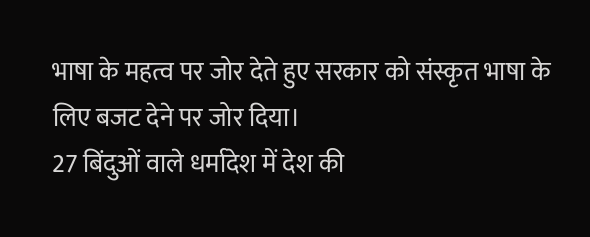भाषा के महत्व पर जोर देते हुए सरकार को संस्कृत भाषा के लिए बजट देने पर जोर दिया।
27 बिंदुओं वाले धर्मादेश में देश की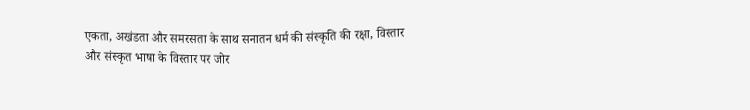एकता, अखंडता और समरसता के साथ सनातन धर्म की संस्कृति की रक्षा, विस्तार और संस्कृत भाषा के विस्तार पर जोर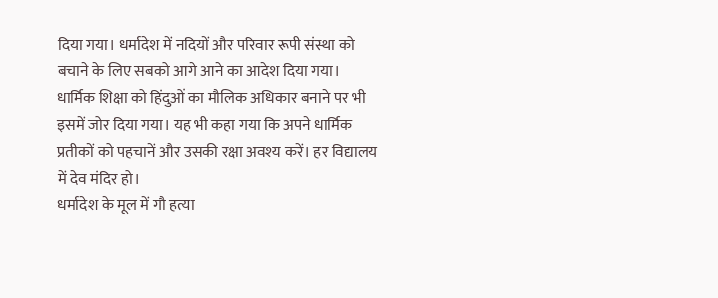दिया गया। धर्मादेश में नदियों और परिवार रूपी संस्था को बचाने के लिए सबको आगे आने का आदेश दिया गया। धार्मिक शिक्षा को हिंदुओं का मौलिक अधिकार बनाने पर भी इसमें जोर दिया गया। यह भी कहा गया कि अपने धार्मिक प्रतीकों को पहचानें और उसकी रक्षा अवश्य करें। हर विद्यालय में देव मंदिर हो।
धर्मादेश के मूल में गौ हत्या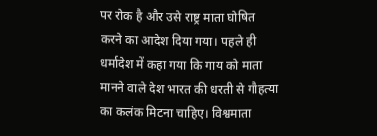पर रोक है और उसे राष्ट्र माता घोषित करने का आदेश दिया गया। पहले ही धर्मादेश में कहा गया कि गाय को माता मानने वाले देश भारत की धरती से गौहत्या का कलंक मिटना चाहिए। विश्वमाता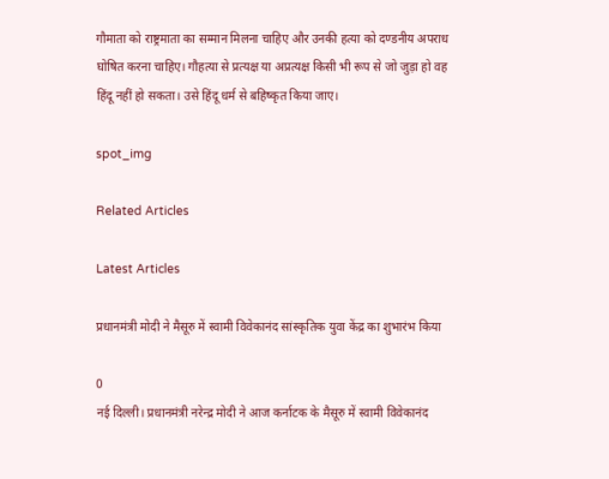गौमाता को राष्ट्रमाता का सम्मान मिलना चाहिए और उनकी हत्या को दण्डनीय अपराध घोषित करना चाहिए। गौहत्या से प्रत्यक्ष या अप्रत्यक्ष किसी भी रूप से जो जुड़ा हो वह हिंदू नहीं हो सकता। उसे हिंदू धर्म से बहिष्कृत किया जाए।

spot_img

Related Articles

Latest Articles

प्रधानमंत्री मोदी ने मैसूरु में स्वामी विवेकानंद सांस्कृतिक युवा केंद्र का शुभारंभ किया

0
नई दिल्ली। प्रधानमंत्री नरेन्द्र मोदी ने आज कर्नाटक के मैसूरु में स्वामी विवेकानंद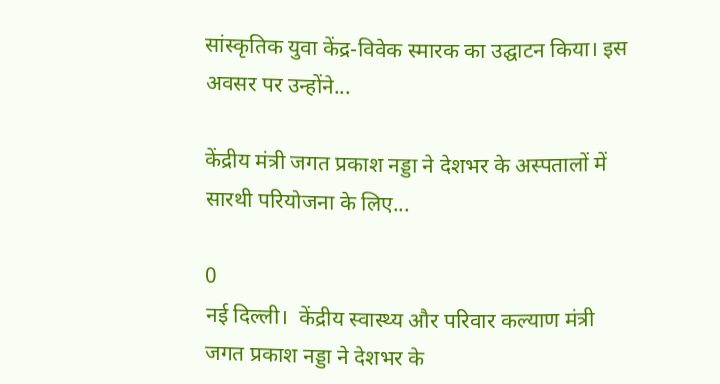सांस्कृतिक युवा केंद्र-विवेक स्मारक का उद्घाटन किया। इस अवसर पर उन्होंने...

केंद्रीय मंत्री जगत प्रकाश नड्डा ने देशभर के अस्पतालों में सारथी परियोजना के लिए...

0
नई दिल्ली।  केंद्रीय स्वास्थ्य और परिवार कल्याण मंत्री जगत प्रकाश नड्डा ने देशभर के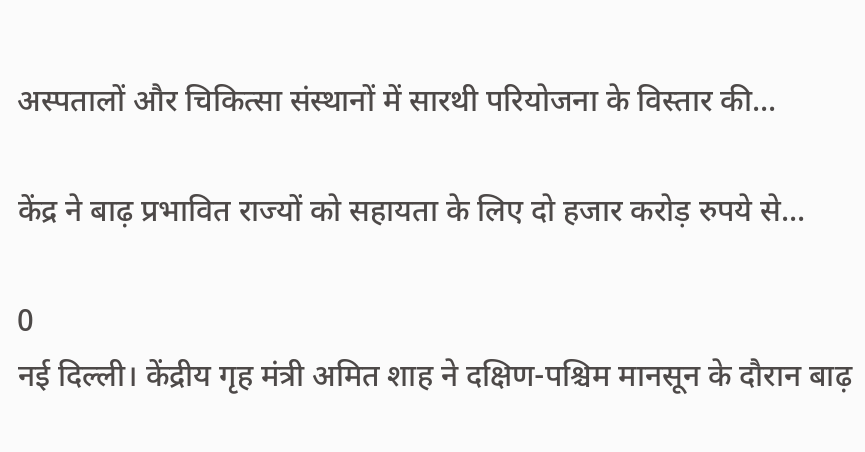अस्पतालों और चिकित्सा संस्थानों में सारथी परियोजना के विस्तार की...

केंद्र ने बाढ़ प्रभावित राज्यों को सहायता के लिए दो हजार करोड़ रुपये से...

0
नई दिल्ली। केंद्रीय गृह मंत्री अमित शाह ने दक्षिण-पश्चिम मानसून के दौरान बाढ़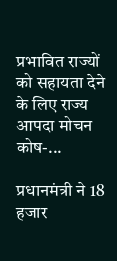प्रभावित राज्यों को सहायता देने के लिए राज्य आपदा मोचन कोष-...

प्रधानमंत्री ने 18 हजार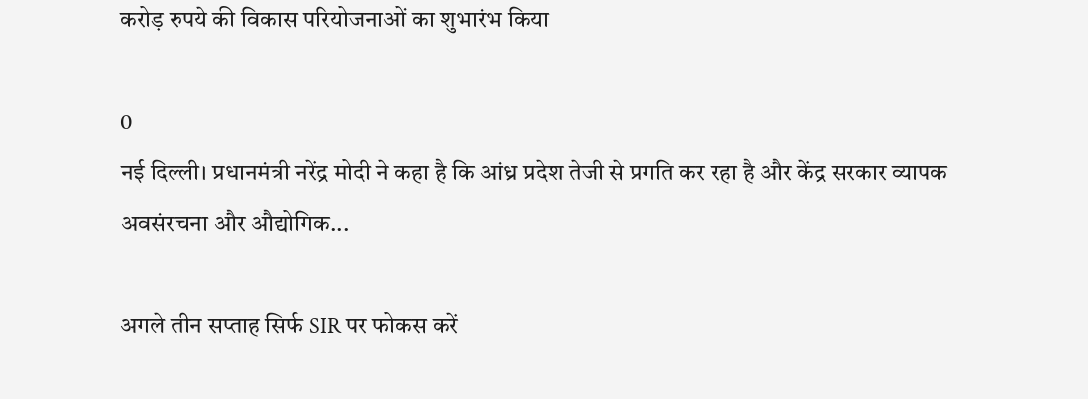करोड़ रुपये की विकास परियोजनाओं का शुभारंभ किया

0
नई दिल्ली। प्रधानमंत्री नरेंद्र मोदी ने कहा है कि आंध्र प्रदेश तेजी से प्रगति कर रहा है और केंद्र सरकार व्यापक अवसंरचना और औद्योगिक...

अगले तीन सप्ताह सिर्फ SIR पर फोकस करें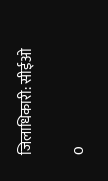जिलाधिकारी: सीईओ

0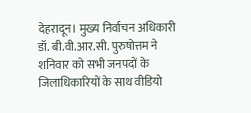देहरादून। मुख्य निर्वाचन अधिकारी डॉ. बी.वी.आर.सी. पुरुषोत्तम ने शनिवार को सभी जनपदों के जिलाधिकारियों के साथ वीडियो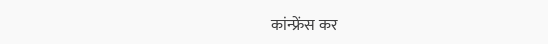कांन्फ्रेंस कर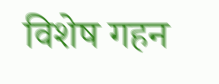विशेष गहन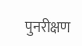पुनरीक्षण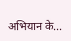अभियान के...